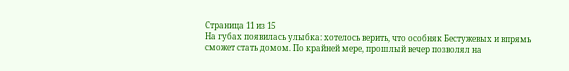Страница 11 из 15
На губах появилась улыбка: хотелось верить, что особняк Бестужевых и впрямь сможет стать домом. По крайней мере, прошлый вечер позволял на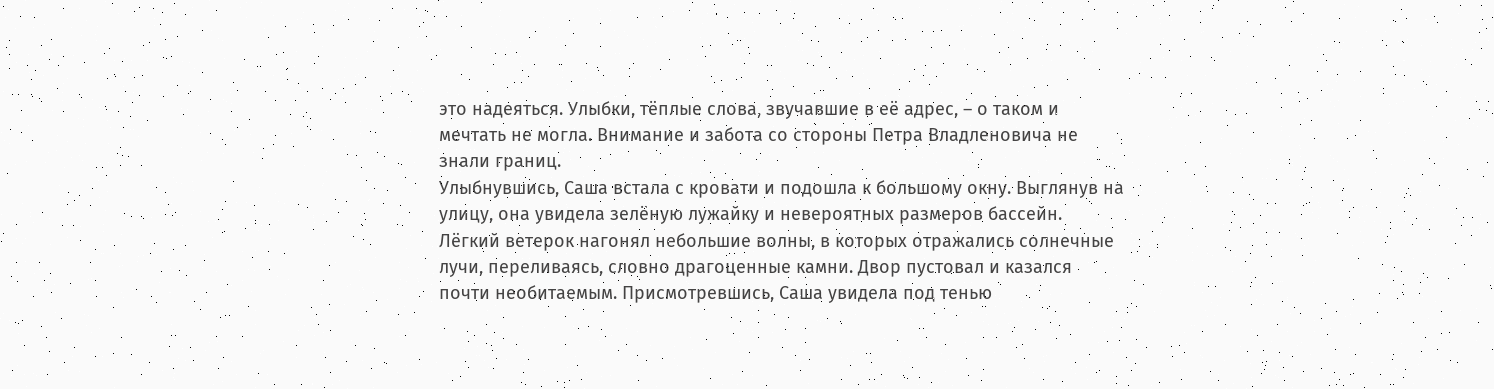это надеяться. Улыбки, тёплые слова, звучавшие в её адрес, – о таком и мечтать не могла. Внимание и забота со стороны Петра Владленовича не знали границ.
Улыбнувшись, Саша встала с кровати и подошла к большому окну. Выглянув на улицу, она увидела зелёную лужайку и невероятных размеров бассейн. Лёгкий ветерок нагонял небольшие волны, в которых отражались солнечные лучи, переливаясь, словно драгоценные камни. Двор пустовал и казался почти необитаемым. Присмотревшись, Саша увидела под тенью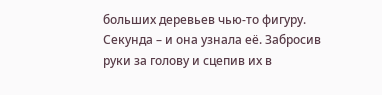больших деревьев чью-то фигуру.
Секунда – и она узнала её. Забросив руки за голову и сцепив их в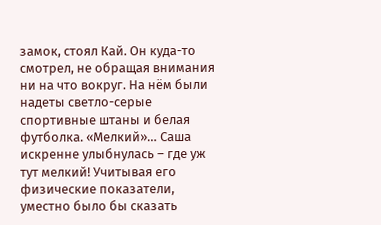замок, стоял Кай. Он куда-то смотрел, не обращая внимания ни на что вокруг. На нём были надеты светло-серые спортивные штаны и белая футболка. «Мелкий»… Саша искренне улыбнулась – где уж тут мелкий! Учитывая его физические показатели, уместно было бы сказать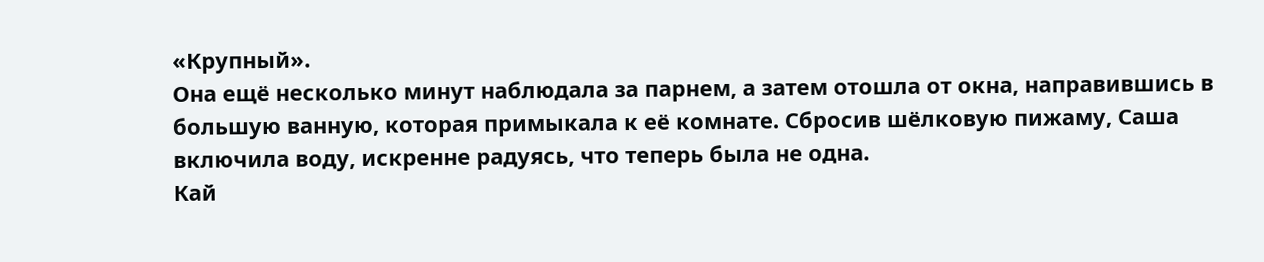«Крупный».
Она ещё несколько минут наблюдала за парнем, а затем отошла от окна, направившись в большую ванную, которая примыкала к её комнате. Сбросив шёлковую пижаму, Саша включила воду, искренне радуясь, что теперь была не одна.
Кай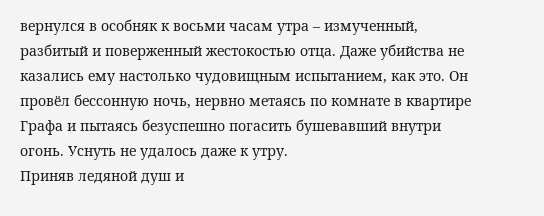вернулся в особняк к восьми часам утра – измученный, разбитый и поверженный жестокостью отца. Даже убийства не казались ему настолько чудовищным испытанием, как это. Он провёл бессонную ночь, нервно метаясь по комнате в квартире Графа и пытаясь безуспешно погасить бушевавший внутри огонь. Уснуть не удалось даже к утру.
Приняв ледяной душ и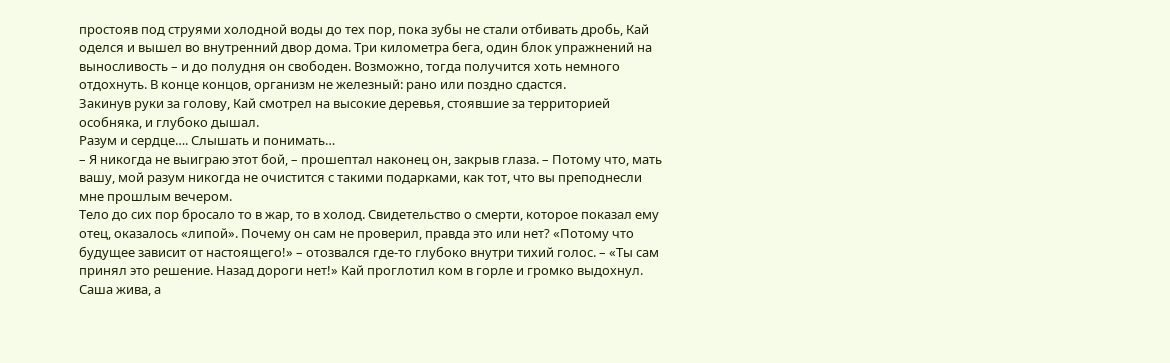простояв под струями холодной воды до тех пор, пока зубы не стали отбивать дробь, Кай оделся и вышел во внутренний двор дома. Три километра бега, один блок упражнений на выносливость – и до полудня он свободен. Возможно, тогда получится хоть немного отдохнуть. В конце концов, организм не железный: рано или поздно сдастся.
Закинув руки за голову, Кай смотрел на высокие деревья, стоявшие за территорией особняка, и глубоко дышал.
Разум и сердце…. Слышать и понимать…
– Я никогда не выиграю этот бой, – прошептал наконец он, закрыв глаза. – Потому что, мать вашу, мой разум никогда не очистится с такими подарками, как тот, что вы преподнесли мне прошлым вечером.
Тело до сих пор бросало то в жар, то в холод. Свидетельство о смерти, которое показал ему отец, оказалось «липой». Почему он сам не проверил, правда это или нет? «Потому что будущее зависит от настоящего!» – отозвался где-то глубоко внутри тихий голос. – «Ты сам принял это решение. Назад дороги нет!» Кай проглотил ком в горле и громко выдохнул.
Саша жива, а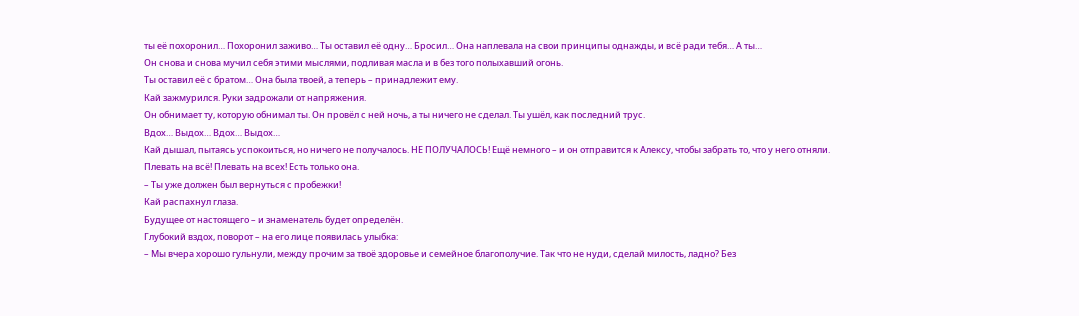ты её похоронил… Похоронил заживо… Ты оставил её одну… Бросил… Она наплевала на свои принципы однажды, и всё ради тебя… А ты…
Он снова и снова мучил себя этими мыслями, подливая масла и в без того полыхавший огонь.
Ты оставил её с братом… Она была твоей, а теперь – принадлежит ему.
Кай зажмурился. Руки задрожали от напряжения.
Он обнимает ту, которую обнимал ты. Он провёл с ней ночь, а ты ничего не сделал. Ты ушёл, как последний трус.
Вдох… Выдох… Вдох… Выдох…
Кай дышал, пытаясь успокоиться, но ничего не получалось. НЕ ПОЛУЧАЛОСЬ! Ещё немного – и он отправится к Алексу, чтобы забрать то, что у него отняли.
Плевать на всё! Плевать на всех! Есть только она.
– Ты уже должен был вернуться с пробежки!
Кай распахнул глаза.
Будущее от настоящего – и знаменатель будет определён.
Глубокий вздох, поворот – на его лице появилась улыбка:
– Мы вчера хорошо гульнули, между прочим за твоё здоровье и семейное благополучие. Так что не нуди, сделай милость, ладно? Без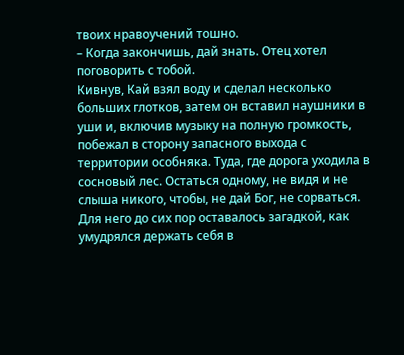твоих нравоучений тошно.
– Когда закончишь, дай знать. Отец хотел поговорить с тобой.
Кивнув, Кай взял воду и сделал несколько больших глотков, затем он вставил наушники в уши и, включив музыку на полную громкость, побежал в сторону запасного выхода с территории особняка. Туда, где дорога уходила в сосновый лес. Остаться одному, не видя и не слыша никого, чтобы, не дай Бог, не сорваться. Для него до сих пор оставалось загадкой, как умудрялся держать себя в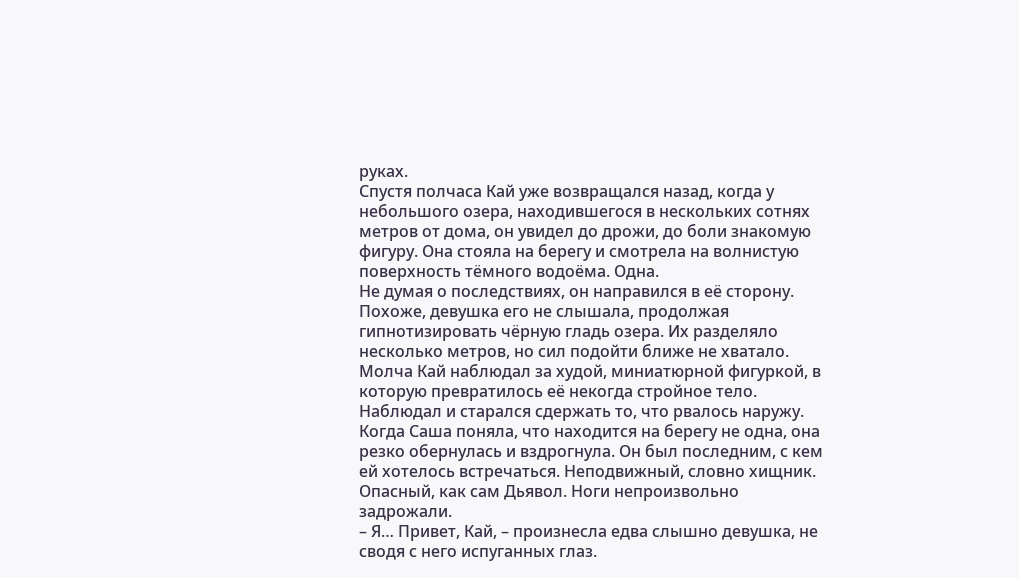руках.
Спустя полчаса Кай уже возвращался назад, когда у небольшого озера, находившегося в нескольких сотнях метров от дома, он увидел до дрожи, до боли знакомую фигуру. Она стояла на берегу и смотрела на волнистую поверхность тёмного водоёма. Одна.
Не думая о последствиях, он направился в её сторону. Похоже, девушка его не слышала, продолжая гипнотизировать чёрную гладь озера. Их разделяло несколько метров, но сил подойти ближе не хватало. Молча Кай наблюдал за худой, миниатюрной фигуркой, в которую превратилось её некогда стройное тело. Наблюдал и старался сдержать то, что рвалось наружу.
Когда Саша поняла, что находится на берегу не одна, она резко обернулась и вздрогнула. Он был последним, с кем ей хотелось встречаться. Неподвижный, словно хищник. Опасный, как сам Дьявол. Ноги непроизвольно задрожали.
– Я… Привет, Кай, – произнесла едва слышно девушка, не сводя с него испуганных глаз.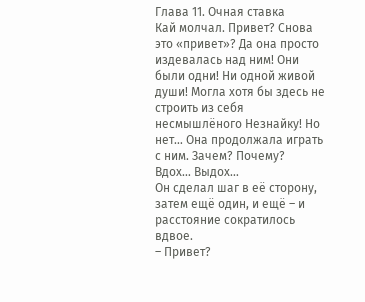Глава 11. Очная ставка
Кай молчал. Привет? Снова это «привет»? Да она просто издевалась над ним! Они были одни! Ни одной живой души! Могла хотя бы здесь не строить из себя несмышлёного Незнайку! Но нет… Она продолжала играть с ним. Зачем? Почему?
Вдох… Выдох…
Он сделал шаг в её сторону, затем ещё один, и ещё – и расстояние сократилось вдвое.
– Привет?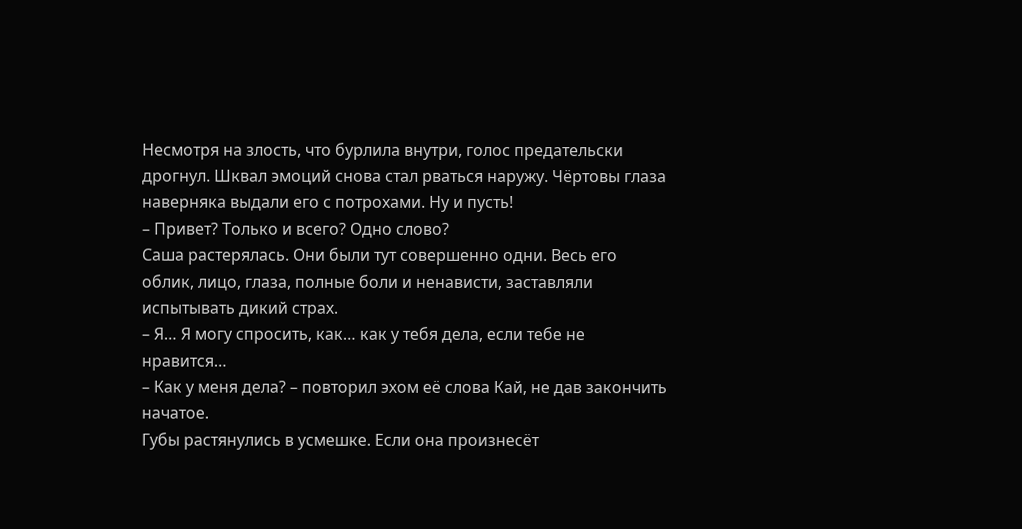Несмотря на злость, что бурлила внутри, голос предательски дрогнул. Шквал эмоций снова стал рваться наружу. Чёртовы глаза наверняка выдали его с потрохами. Ну и пусть!
– Привет? Только и всего? Одно слово?
Саша растерялась. Они были тут совершенно одни. Весь его облик, лицо, глаза, полные боли и ненависти, заставляли испытывать дикий страх.
– Я… Я могу спросить, как… как у тебя дела, если тебе не нравится…
– Как у меня дела? – повторил эхом её слова Кай, не дав закончить начатое.
Губы растянулись в усмешке. Если она произнесёт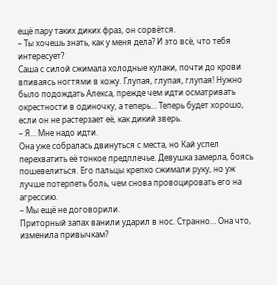ещё пару таких диких фраз, он сорвётся.
– Ты хочешь знать, как у меня дела? И это всё, что тебя интересует?
Саша с силой сжимала холодные кулаки, почти до крови впиваясь ногтями в кожу. Глупая, глупая, глупая! Нужно было подождать Алекса, прежде чем идти осматривать окрестности в одиночку, а теперь… Теперь будет хорошо, если он не растерзает её, как дикий зверь.
– Я… Мне надо идти.
Она уже собралась двинуться с места, но Кай успел перехватить её тонкое предплечье. Девушка замерла, боясь пошевелиться. Его пальцы крепко сжимали руку, но уж лучше потерпеть боль, чем снова провоцировать его на агрессию.
– Мы ещё не договорили.
Приторный запах ванили ударил в нос. Странно… Она что, изменила привычкам?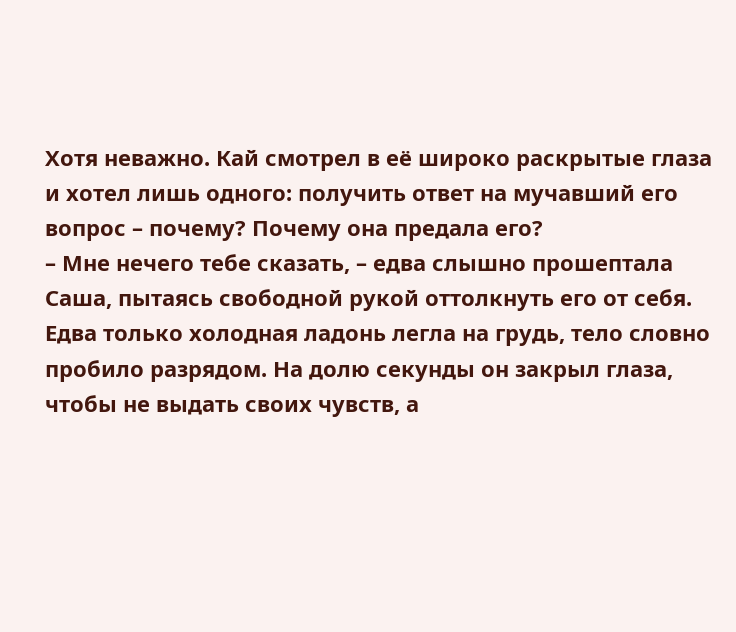Хотя неважно. Кай смотрел в её широко раскрытые глаза и хотел лишь одного: получить ответ на мучавший его вопрос – почему? Почему она предала его?
– Мне нечего тебе сказать, – едва слышно прошептала Саша, пытаясь свободной рукой оттолкнуть его от себя.
Едва только холодная ладонь легла на грудь, тело словно пробило разрядом. На долю секунды он закрыл глаза, чтобы не выдать своих чувств, а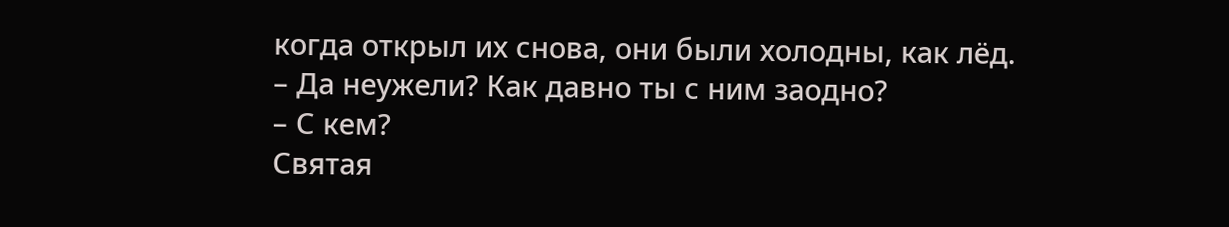когда открыл их снова, они были холодны, как лёд.
– Да неужели? Как давно ты с ним заодно?
– С кем?
Святая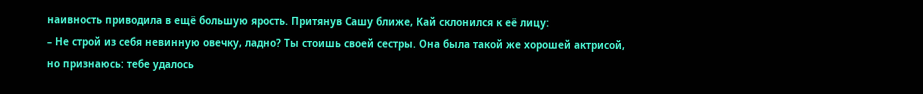наивность приводила в ещё большую ярость. Притянув Сашу ближе, Кай склонился к её лицу:
– Не строй из себя невинную овечку, ладно? Ты стоишь своей сестры. Она была такой же хорошей актрисой, но признаюсь: тебе удалось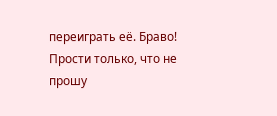переиграть её. Браво! Прости только, что не прошу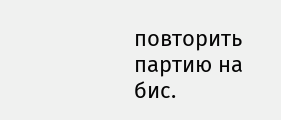повторить партию на бис.